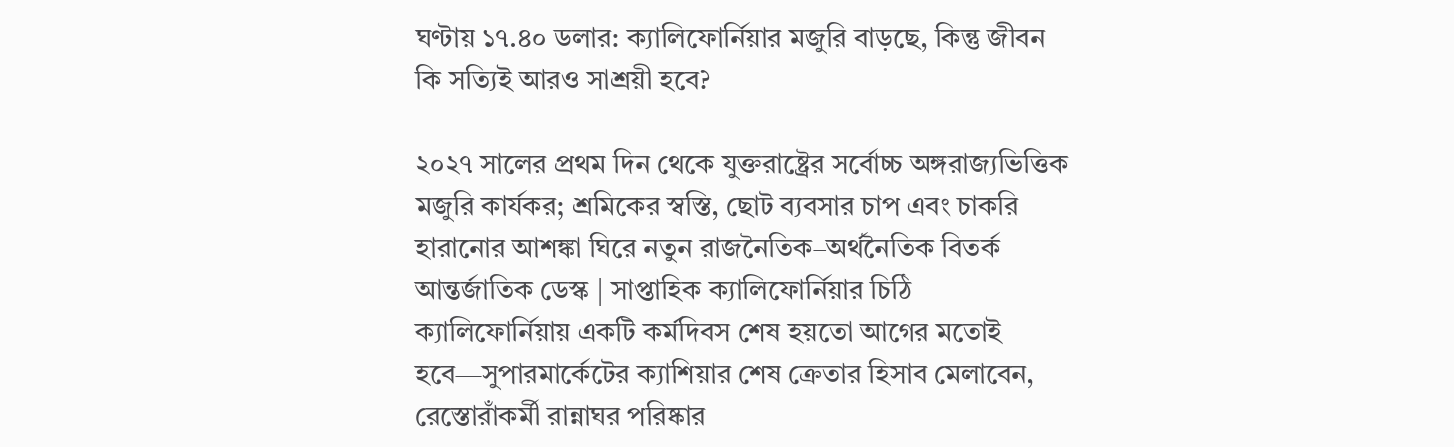ঘণ্টায় ১৭.৪০ ডলার: ক্যালিফোর্নিয়ার মজুরি বাড়ছে, কিন্তু জীবন কি সত্যিই আরও সাশ্রয়ী হবে?

২০২৭ সালের প্রথম দিন থেকে যুক্তরাষ্ট্রের সর্বোচ্চ অঙ্গরাজ্যভিত্তিক মজুরি কার্যকর; শ্রমিকের স্বস্তি, ছোট ব্যবসার চাপ এবং চাকরি হারানোর আশঙ্কা ঘিরে নতুন রাজনৈতিক–অর্থনৈতিক বিতর্ক
আন্তর্জাতিক ডেস্ক | সাপ্তাহিক ক্যালিফোর্নিয়ার চিঠি
ক্যালিফোর্নিয়ায় একটি কর্মদিবস শেষ হয়তো আগের মতোই হবে—সুপারমার্কেটের ক্যাশিয়ার শেষ ক্রেতার হিসাব মেলাবেন, রেস্তোরাঁকর্মী রান্নাঘর পরিষ্কার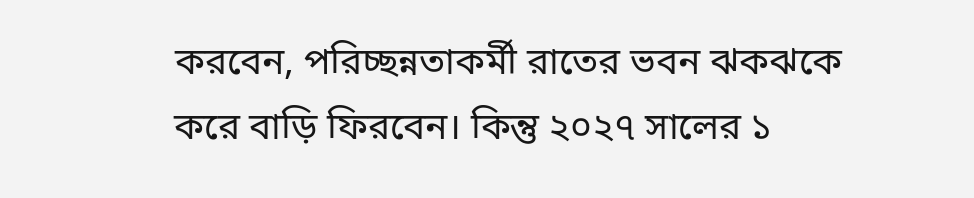করবেন, পরিচ্ছন্নতাকর্মী রাতের ভবন ঝকঝকে করে বাড়ি ফিরবেন। কিন্তু ২০২৭ সালের ১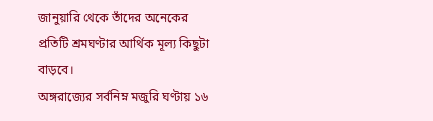জানুয়ারি থেকে তাঁদের অনেকের প্রতিটি শ্রমঘণ্টার আর্থিক মূল্য কিছুটা বাড়বে।
অঙ্গরাজ্যের সর্বনিম্ন মজুরি ঘণ্টায় ১৬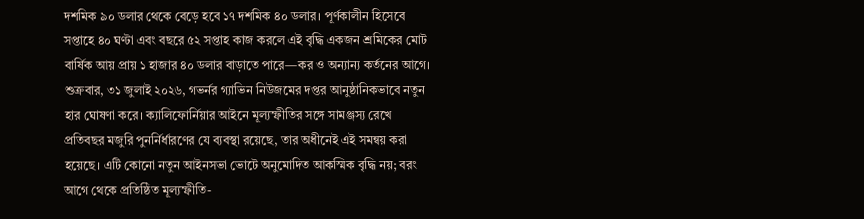দশমিক ৯০ ডলার থেকে বেড়ে হবে ১৭ দশমিক ৪০ ডলার। পূর্ণকালীন হিসেবে সপ্তাহে ৪০ ঘণ্টা এবং বছরে ৫২ সপ্তাহ কাজ করলে এই বৃদ্ধি একজন শ্রমিকের মোট বার্ষিক আয় প্রায় ১ হাজার ৪০ ডলার বাড়াতে পারে—কর ও অন্যান্য কর্তনের আগে।
শুক্রবার, ৩১ জুলাই ২০২৬, গভর্নর গ্যাভিন নিউজমের দপ্তর আনুষ্ঠানিকভাবে নতুন হার ঘোষণা করে। ক্যালিফোর্নিয়ার আইনে মূল্যস্ফীতির সঙ্গে সামঞ্জস্য রেখে প্রতিবছর মজুরি পুনর্নির্ধারণের যে ব্যবস্থা রয়েছে, তার অধীনেই এই সমন্বয় করা হয়েছে। এটি কোনো নতুন আইনসভা ভোটে অনুমোদিত আকস্মিক বৃদ্ধি নয়; বরং আগে থেকে প্রতিষ্ঠিত মূল্যস্ফীতি-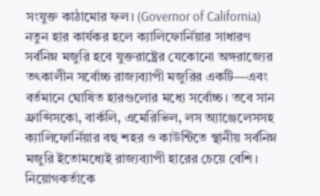সংযুক্ত কাঠামোর ফল। (Governor of California)
নতুন হার কার্যকর হলে ক্যালিফোর্নিয়ার সাধারণ সর্বনিম্ন মজুরি হবে যুক্তরাষ্ট্রের যেকোনো অঙ্গরাজ্যের তৎকালীন সর্বোচ্চ রাজ্যব্যাপী মজুরির একটি—এবং বর্তমানে ঘোষিত হারগুলোর মধ্যে সর্বোচ্চ। তবে সান ফ্রান্সিসকো, বার্কলি, এমেরিভিল, লস অ্যাঞ্জেলেসসহ ক্যালিফোর্নিয়ার বহু শহর ও কাউন্টিতে স্থানীয় সর্বনিম্ন মজুরি ইতোমধ্যেই রাজ্যব্যাপী হারের চেয়ে বেশি। নিয়োগকর্তাকে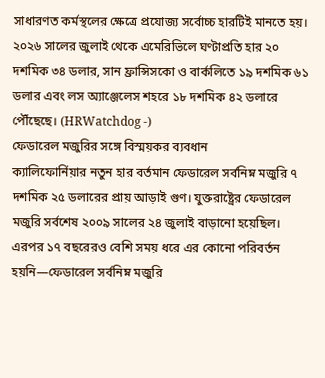সাধারণত কর্মস্থলের ক্ষেত্রে প্রযোজ্য সর্বোচ্চ হারটিই মানতে হয়। ২০২৬ সালের জুলাই থেকে এমেরিভিলে ঘণ্টাপ্রতি হার ২০ দশমিক ৩৪ ডলার, সান ফ্রান্সিসকো ও বার্কলিতে ১৯ দশমিক ৬১ ডলার এবং লস অ্যাঞ্জেলেস শহরে ১৮ দশমিক ৪২ ডলারে পৌঁছেছে। (HRWatchdog -)
ফেডারেল মজুরির সঙ্গে বিস্ময়কর ব্যবধান
ক্যালিফোর্নিয়ার নতুন হার বর্তমান ফেডারেল সর্বনিম্ন মজুরি ৭ দশমিক ২৫ ডলারের প্রায় আড়াই গুণ। যুক্তরাষ্ট্রের ফেডারেল মজুরি সর্বশেষ ২০০৯ সালের ২৪ জুলাই বাড়ানো হয়েছিল। এরপর ১৭ বছরেরও বেশি সময় ধরে এর কোনো পরিবর্তন হয়নি—ফেডারেল সর্বনিম্ন মজুরি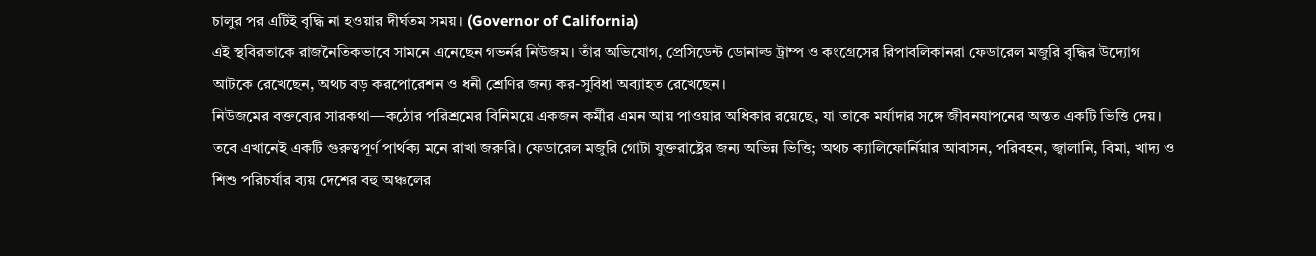চালুর পর এটিই বৃদ্ধি না হওয়ার দীর্ঘতম সময়। (Governor of California)
এই স্থবিরতাকে রাজনৈতিকভাবে সামনে এনেছেন গভর্নর নিউজম। তাঁর অভিযোগ, প্রেসিডেন্ট ডোনাল্ড ট্রাম্প ও কংগ্রেসের রিপাবলিকানরা ফেডারেল মজুরি বৃদ্ধির উদ্যোগ আটকে রেখেছেন, অথচ বড় করপোরেশন ও ধনী শ্রেণির জন্য কর-সুবিধা অব্যাহত রেখেছেন।
নিউজমের বক্তব্যের সারকথা—কঠোর পরিশ্রমের বিনিময়ে একজন কর্মীর এমন আয় পাওয়ার অধিকার রয়েছে, যা তাকে মর্যাদার সঙ্গে জীবনযাপনের অন্তত একটি ভিত্তি দেয়।
তবে এখানেই একটি গুরুত্বপূর্ণ পার্থক্য মনে রাখা জরুরি। ফেডারেল মজুরি গোটা যুক্তরাষ্ট্রের জন্য অভিন্ন ভিত্তি; অথচ ক্যালিফোর্নিয়ার আবাসন, পরিবহন, জ্বালানি, বিমা, খাদ্য ও শিশু পরিচর্যার ব্যয় দেশের বহু অঞ্চলের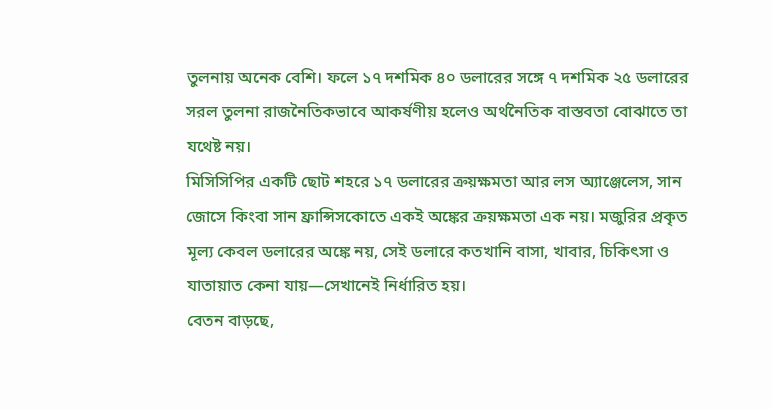তুলনায় অনেক বেশি। ফলে ১৭ দশমিক ৪০ ডলারের সঙ্গে ৭ দশমিক ২৫ ডলারের সরল তুলনা রাজনৈতিকভাবে আকর্ষণীয় হলেও অর্থনৈতিক বাস্তবতা বোঝাতে তা যথেষ্ট নয়।
মিসিসিপির একটি ছোট শহরে ১৭ ডলারের ক্রয়ক্ষমতা আর লস অ্যাঞ্জেলেস, সান জোসে কিংবা সান ফ্রান্সিসকোতে একই অঙ্কের ক্রয়ক্ষমতা এক নয়। মজুরির প্রকৃত মূল্য কেবল ডলারের অঙ্কে নয়, সেই ডলারে কতখানি বাসা, খাবার, চিকিৎসা ও যাতায়াত কেনা যায়—সেখানেই নির্ধারিত হয়।
বেতন বাড়ছে,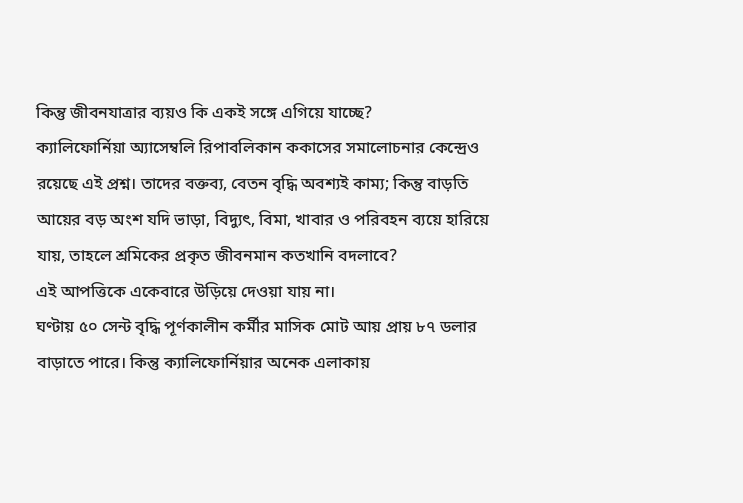কিন্তু জীবনযাত্রার ব্যয়ও কি একই সঙ্গে এগিয়ে যাচ্ছে?
ক্যালিফোর্নিয়া অ্যাসেম্বলি রিপাবলিকান ককাসের সমালোচনার কেন্দ্রেও রয়েছে এই প্রশ্ন। তাদের বক্তব্য, বেতন বৃদ্ধি অবশ্যই কাম্য; কিন্তু বাড়তি আয়ের বড় অংশ যদি ভাড়া, বিদ্যুৎ, বিমা, খাবার ও পরিবহন ব্যয়ে হারিয়ে যায়, তাহলে শ্রমিকের প্রকৃত জীবনমান কতখানি বদলাবে?
এই আপত্তিকে একেবারে উড়িয়ে দেওয়া যায় না।
ঘণ্টায় ৫০ সেন্ট বৃদ্ধি পূর্ণকালীন কর্মীর মাসিক মোট আয় প্রায় ৮৭ ডলার বাড়াতে পারে। কিন্তু ক্যালিফোর্নিয়ার অনেক এলাকায়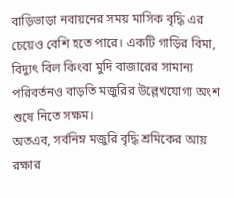বাড়িভাড়া নবায়নের সময় মাসিক বৃদ্ধি এর চেয়েও বেশি হতে পারে। একটি গাড়ির বিমা, বিদ্যুৎ বিল কিংবা মুদি বাজারের সামান্য পরিবর্তনও বাড়তি মজুরির উল্লেখযোগ্য অংশ শুষে নিতে সক্ষম।
অতএব, সর্বনিম্ন মজুরি বৃদ্ধি শ্রমিকের আয় রক্ষার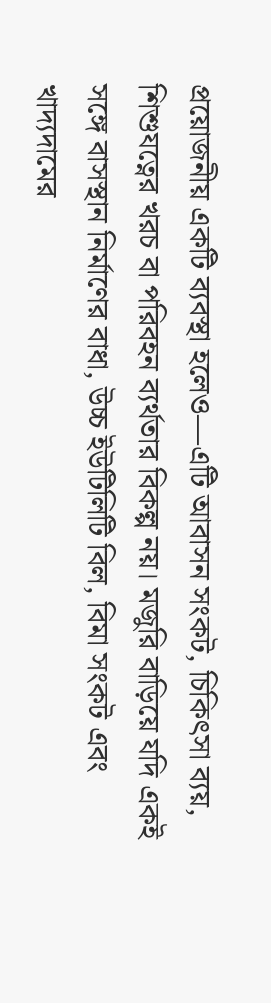প্রয়োজনীয় একটি ব্যবস্থা হলেও—এটি আবাসন সংকট, চিকিৎসা ব্যয়, শিশুযত্নের খরচ বা পরিবহন ব্যর্থতার বিকল্প নয়। মজুরি বাড়িয়ে যদি একই সঙ্গে বাসস্থান নির্মাণের বাধা, উচ্চ ইউটিলিটি বিল, বিমা সংকট এবং খাদ্যদামের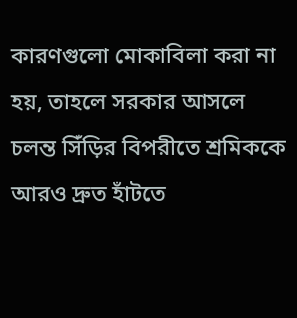কারণগুলো মোকাবিলা করা না হয়, তাহলে সরকার আসলে চলন্ত সিঁড়ির বিপরীতে শ্রমিককে আরও দ্রুত হাঁটতে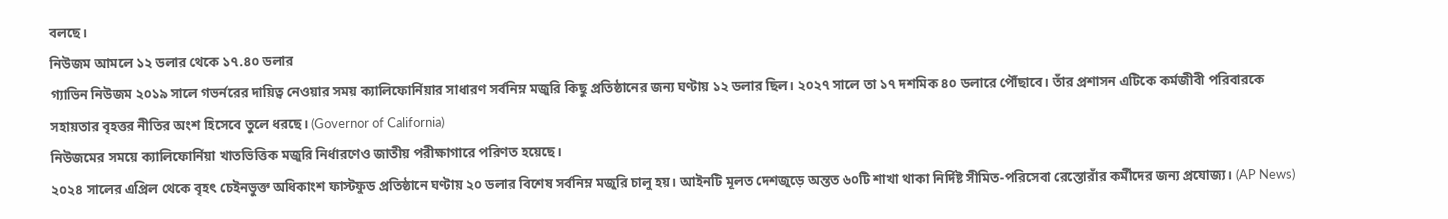বলছে।
নিউজম আমলে ১২ ডলার থেকে ১৭.৪০ ডলার
গ্যাভিন নিউজম ২০১৯ সালে গভর্নরের দায়িত্ব নেওয়ার সময় ক্যালিফোর্নিয়ার সাধারণ সর্বনিম্ন মজুরি কিছু প্রতিষ্ঠানের জন্য ঘণ্টায় ১২ ডলার ছিল। ২০২৭ সালে তা ১৭ দশমিক ৪০ ডলারে পৌঁছাবে। তাঁর প্রশাসন এটিকে কর্মজীবী পরিবারকে সহায়তার বৃহত্তর নীতির অংশ হিসেবে তুলে ধরছে। (Governor of California)
নিউজমের সময়ে ক্যালিফোর্নিয়া খাতভিত্তিক মজুরি নির্ধারণেও জাতীয় পরীক্ষাগারে পরিণত হয়েছে।
২০২৪ সালের এপ্রিল থেকে বৃহৎ চেইনভুক্ত অধিকাংশ ফাস্টফুড প্রতিষ্ঠানে ঘণ্টায় ২০ ডলার বিশেষ সর্বনিম্ন মজুরি চালু হয়। আইনটি মূলত দেশজুড়ে অন্তত ৬০টি শাখা থাকা নির্দিষ্ট সীমিত-পরিসেবা রেস্তোরাঁর কর্মীদের জন্য প্রযোজ্য। (AP News)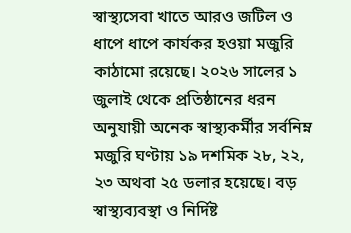স্বাস্থ্যসেবা খাতে আরও জটিল ও ধাপে ধাপে কার্যকর হওয়া মজুরি কাঠামো রয়েছে। ২০২৬ সালের ১ জুলাই থেকে প্রতিষ্ঠানের ধরন অনুযায়ী অনেক স্বাস্থ্যকর্মীর সর্বনিম্ন মজুরি ঘণ্টায় ১৯ দশমিক ২৮, ২২, ২৩ অথবা ২৫ ডলার হয়েছে। বড় স্বাস্থ্যব্যবস্থা ও নির্দিষ্ট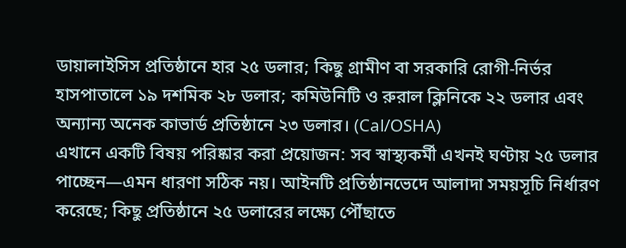ডায়ালাইসিস প্রতিষ্ঠানে হার ২৫ ডলার; কিছু গ্রামীণ বা সরকারি রোগী-নির্ভর হাসপাতালে ১৯ দশমিক ২৮ ডলার; কমিউনিটি ও রুরাল ক্লিনিকে ২২ ডলার এবং অন্যান্য অনেক কাভার্ড প্রতিষ্ঠানে ২৩ ডলার। (Cal/OSHA)
এখানে একটি বিষয় পরিষ্কার করা প্রয়োজন: সব স্বাস্থ্যকর্মী এখনই ঘণ্টায় ২৫ ডলার পাচ্ছেন—এমন ধারণা সঠিক নয়। আইনটি প্রতিষ্ঠানভেদে আলাদা সময়সূচি নির্ধারণ করেছে; কিছু প্রতিষ্ঠানে ২৫ ডলারের লক্ষ্যে পৌঁছাতে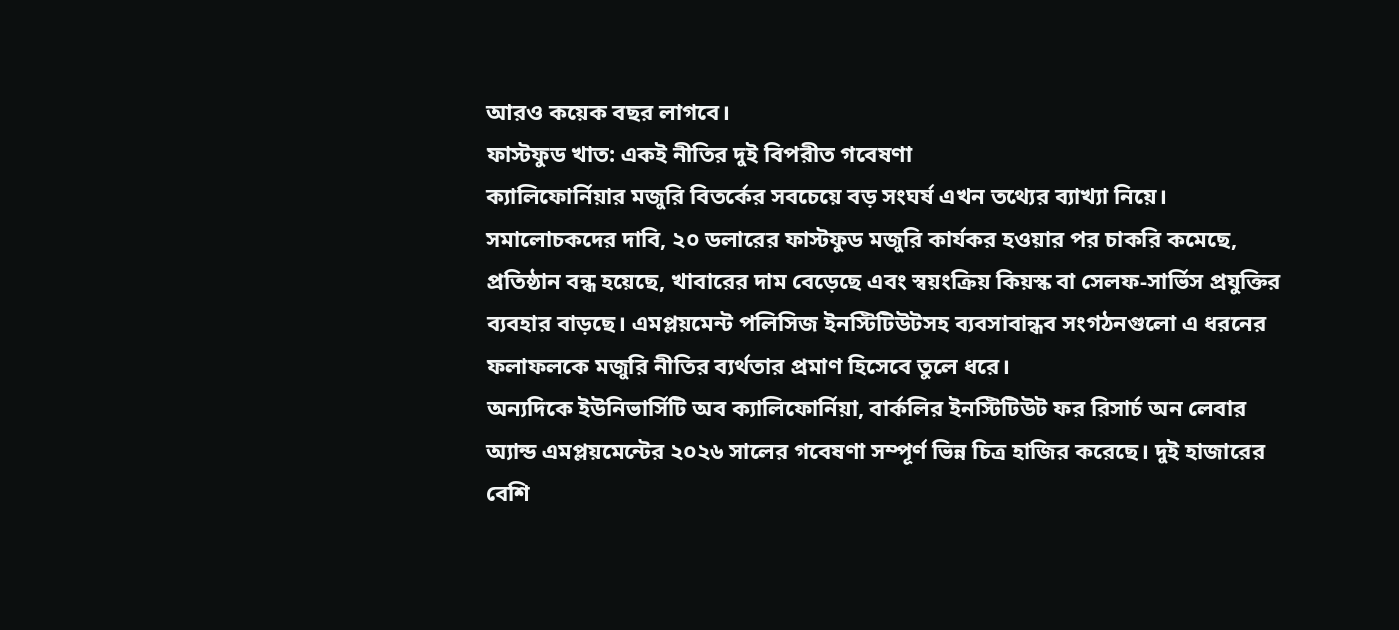আরও কয়েক বছর লাগবে।
ফাস্টফুড খাত: একই নীতির দুই বিপরীত গবেষণা
ক্যালিফোর্নিয়ার মজুরি বিতর্কের সবচেয়ে বড় সংঘর্ষ এখন তথ্যের ব্যাখ্যা নিয়ে।
সমালোচকদের দাবি, ২০ ডলারের ফাস্টফুড মজুরি কার্যকর হওয়ার পর চাকরি কমেছে, প্রতিষ্ঠান বন্ধ হয়েছে, খাবারের দাম বেড়েছে এবং স্বয়ংক্রিয় কিয়স্ক বা সেলফ-সার্ভিস প্রযুক্তির ব্যবহার বাড়ছে। এমপ্লয়মেন্ট পলিসিজ ইনস্টিটিউটসহ ব্যবসাবান্ধব সংগঠনগুলো এ ধরনের ফলাফলকে মজুরি নীতির ব্যর্থতার প্রমাণ হিসেবে তুলে ধরে।
অন্যদিকে ইউনিভার্সিটি অব ক্যালিফোর্নিয়া, বার্কলির ইনস্টিটিউট ফর রিসার্চ অন লেবার অ্যান্ড এমপ্লয়মেন্টের ২০২৬ সালের গবেষণা সম্পূর্ণ ভিন্ন চিত্র হাজির করেছে। দুই হাজারের বেশি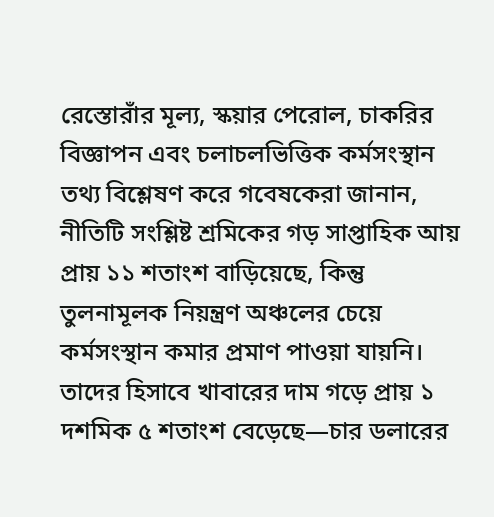রেস্তোরাঁর মূল্য, স্কয়ার পেরোল, চাকরির বিজ্ঞাপন এবং চলাচলভিত্তিক কর্মসংস্থান তথ্য বিশ্লেষণ করে গবেষকেরা জানান, নীতিটি সংশ্লিষ্ট শ্রমিকের গড় সাপ্তাহিক আয় প্রায় ১১ শতাংশ বাড়িয়েছে, কিন্তু তুলনামূলক নিয়ন্ত্রণ অঞ্চলের চেয়ে কর্মসংস্থান কমার প্রমাণ পাওয়া যায়নি। তাদের হিসাবে খাবারের দাম গড়ে প্রায় ১ দশমিক ৫ শতাংশ বেড়েছে—চার ডলারের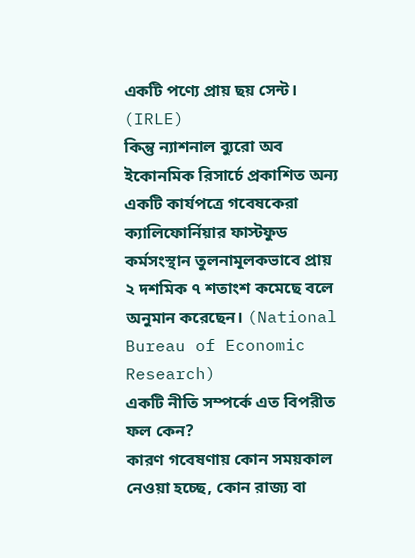একটি পণ্যে প্রায় ছয় সেন্ট। (IRLE)
কিন্তু ন্যাশনাল ব্যুরো অব ইকোনমিক রিসার্চে প্রকাশিত অন্য একটি কার্যপত্রে গবেষকেরা ক্যালিফোর্নিয়ার ফাস্টফুড কর্মসংস্থান তুলনামূলকভাবে প্রায় ২ দশমিক ৭ শতাংশ কমেছে বলে অনুমান করেছেন। (National Bureau of Economic Research)
একটি নীতি সম্পর্কে এত বিপরীত ফল কেন?
কারণ গবেষণায় কোন সময়কাল নেওয়া হচ্ছে, কোন রাজ্য বা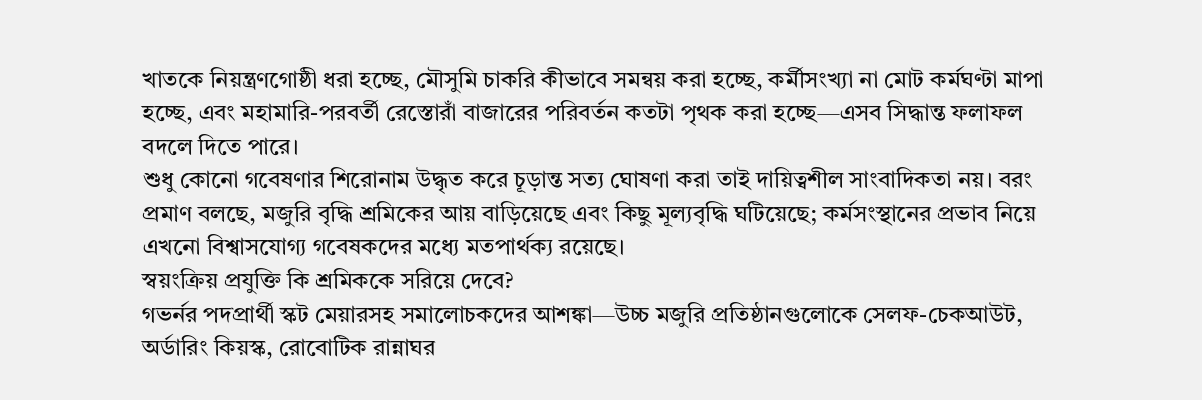খাতকে নিয়ন্ত্রণগোষ্ঠী ধরা হচ্ছে, মৌসুমি চাকরি কীভাবে সমন্বয় করা হচ্ছে, কর্মীসংখ্যা না মোট কর্মঘণ্টা মাপা হচ্ছে, এবং মহামারি-পরবর্তী রেস্তোরাঁ বাজারের পরিবর্তন কতটা পৃথক করা হচ্ছে—এসব সিদ্ধান্ত ফলাফল বদলে দিতে পারে।
শুধু কোনো গবেষণার শিরোনাম উদ্ধৃত করে চূড়ান্ত সত্য ঘোষণা করা তাই দায়িত্বশীল সাংবাদিকতা নয়। বরং প্রমাণ বলছে, মজুরি বৃদ্ধি শ্রমিকের আয় বাড়িয়েছে এবং কিছু মূল্যবৃদ্ধি ঘটিয়েছে; কর্মসংস্থানের প্রভাব নিয়ে এখনো বিশ্বাসযোগ্য গবেষকদের মধ্যে মতপার্থক্য রয়েছে।
স্বয়ংক্রিয় প্রযুক্তি কি শ্রমিককে সরিয়ে দেবে?
গভর্নর পদপ্রার্থী স্কট মেয়ারসহ সমালোচকদের আশঙ্কা—উচ্চ মজুরি প্রতিষ্ঠানগুলোকে সেলফ-চেকআউট, অর্ডারিং কিয়স্ক, রোবোটিক রান্নাঘর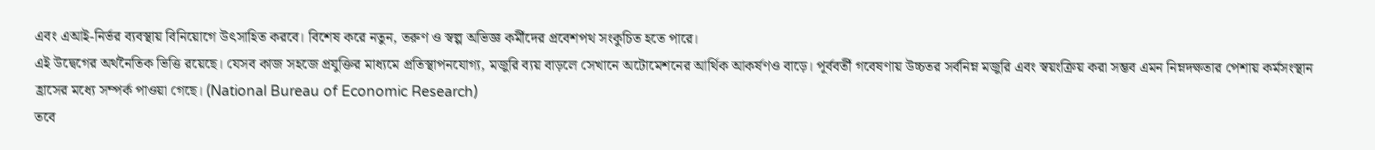এবং এআই-নির্ভর ব্যবস্থায় বিনিয়োগে উৎসাহিত করবে। বিশেষ করে নতুন, তরুণ ও স্বল্প অভিজ্ঞ কর্মীদের প্রবেশপথ সংকুচিত হতে পারে।
এই উদ্বেগের অর্থনৈতিক ভিত্তি রয়েছে। যেসব কাজ সহজে প্রযুক্তির মাধ্যমে প্রতিস্থাপনযোগ্য, মজুরি ব্যয় বাড়লে সেখানে অটোমেশনের আর্থিক আকর্ষণও বাড়ে। পূর্ববর্তী গবেষণায় উচ্চতর সর্বনিম্ন মজুরি এবং স্বয়ংক্রিয় করা সম্ভব এমন নিম্নদক্ষতার পেশায় কর্মসংস্থান হ্রাসের মধ্যে সম্পর্ক পাওয়া গেছে। (National Bureau of Economic Research)
তবে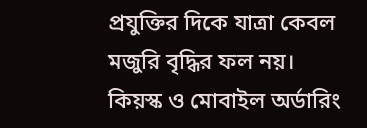প্রযুক্তির দিকে যাত্রা কেবল মজুরি বৃদ্ধির ফল নয়। কিয়স্ক ও মোবাইল অর্ডারিং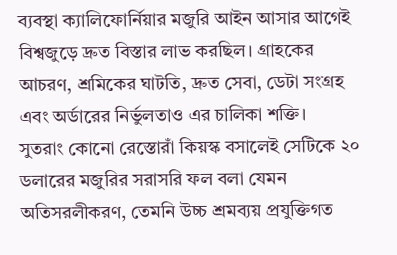ব্যবস্থা ক্যালিফোর্নিয়ার মজুরি আইন আসার আগেই বিশ্বজুড়ে দ্রুত বিস্তার লাভ করছিল। গ্রাহকের আচরণ, শ্রমিকের ঘাটতি, দ্রুত সেবা, ডেটা সংগ্রহ এবং অর্ডারের নির্ভুলতাও এর চালিকা শক্তি।
সুতরাং কোনো রেস্তোরাঁ কিয়স্ক বসালেই সেটিকে ২০ ডলারের মজুরির সরাসরি ফল বলা যেমন অতিসরলীকরণ, তেমনি উচ্চ শ্রমব্যয় প্রযুক্তিগত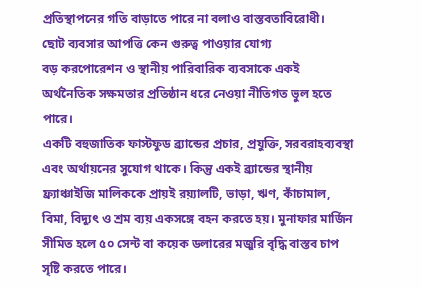প্রতিস্থাপনের গতি বাড়াতে পারে না বলাও বাস্তবতাবিরোধী।
ছোট ব্যবসার আপত্তি কেন গুরুত্ব পাওয়ার যোগ্য
বড় করপোরেশন ও স্থানীয় পারিবারিক ব্যবসাকে একই অর্থনৈতিক সক্ষমতার প্রতিষ্ঠান ধরে নেওয়া নীতিগত ভুল হতে পারে।
একটি বহুজাতিক ফাস্টফুড ব্র্যান্ডের প্রচার, প্রযুক্তি, সরবরাহব্যবস্থা এবং অর্থায়নের সুযোগ থাকে। কিন্তু একই ব্র্যান্ডের স্থানীয় ফ্র্যাঞ্চাইজি মালিককে প্রায়ই রয়্যালটি, ভাড়া, ঋণ, কাঁচামাল, বিমা, বিদ্যুৎ ও শ্রম ব্যয় একসঙ্গে বহন করতে হয়। মুনাফার মার্জিন সীমিত হলে ৫০ সেন্ট বা কয়েক ডলারের মজুরি বৃদ্ধি বাস্তব চাপ সৃষ্টি করতে পারে।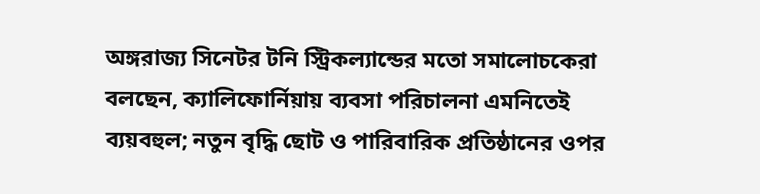অঙ্গরাজ্য সিনেটর টনি স্ট্রিকল্যান্ডের মতো সমালোচকেরা বলছেন, ক্যালিফোর্নিয়ায় ব্যবসা পরিচালনা এমনিতেই ব্যয়বহুল; নতুন বৃদ্ধি ছোট ও পারিবারিক প্রতিষ্ঠানের ওপর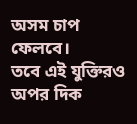অসম চাপ ফেলবে।
তবে এই যুক্তিরও অপর দিক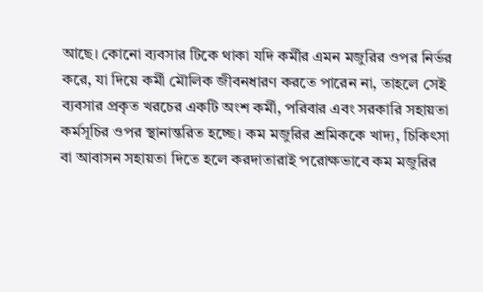আছে। কোনো ব্যবসার টিকে থাকা যদি কর্মীর এমন মজুরির ওপর নির্ভর করে, যা দিয়ে কর্মী মৌলিক জীবনধারণ করতে পারেন না, তাহলে সেই ব্যবসার প্রকৃত খরচের একটি অংশ কর্মী, পরিবার এবং সরকারি সহায়তা কর্মসূচির ওপর স্থানান্তরিত হচ্ছে। কম মজুরির শ্রমিককে খাদ্য, চিকিৎসা বা আবাসন সহায়তা দিতে হলে করদাতারাই পরোক্ষভাবে কম মজুরির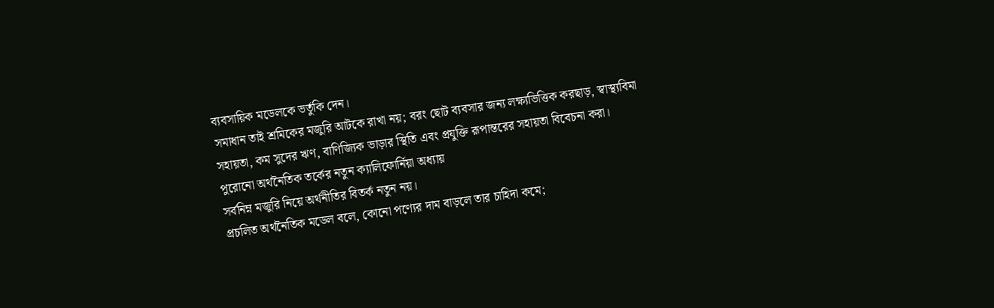ব্যবসায়িক মডেলকে ভর্তুকি দেন।
সমাধান তাই শ্রমিকের মজুরি আটকে রাখা নয়; বরং ছোট ব্যবসার জন্য লক্ষ্যভিত্তিক করছাড়, স্বাস্থ্যবিমা সহায়তা, কম সুদের ঋণ, বাণিজ্যিক ভাড়ার স্থিতি এবং প্রযুক্তি রূপান্তরের সহায়তা বিবেচনা করা।
পুরোনো অর্থনৈতিক তর্কের নতুন ক্যালিফোর্নিয়া অধ্যায়
সর্বনিম্ন মজুরি নিয়ে অর্থনীতির বিতর্ক নতুন নয়।
প্রচলিত অর্থনৈতিক মডেল বলে, কোনো পণ্যের দাম বাড়লে তার চাহিদা কমে;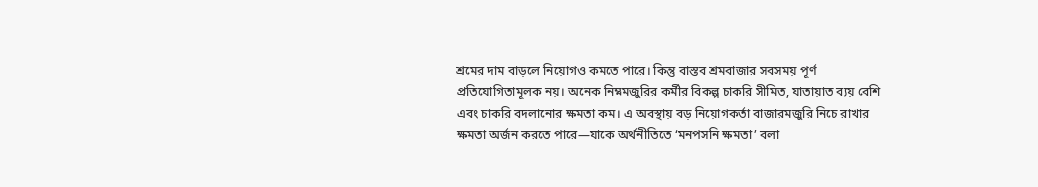শ্রমের দাম বাড়লে নিয়োগও কমতে পারে। কিন্তু বাস্তব শ্রমবাজার সবসময় পূর্ণ প্রতিযোগিতামূলক নয়। অনেক নিম্নমজুরির কর্মীর বিকল্প চাকরি সীমিত, যাতায়াত ব্যয় বেশি এবং চাকরি বদলানোর ক্ষমতা কম। এ অবস্থায় বড় নিয়োগকর্তা বাজারমজুরি নিচে রাখার ক্ষমতা অর্জন করতে পারে—যাকে অর্থনীতিতে ‘মনপসনি ক্ষমতা’ বলা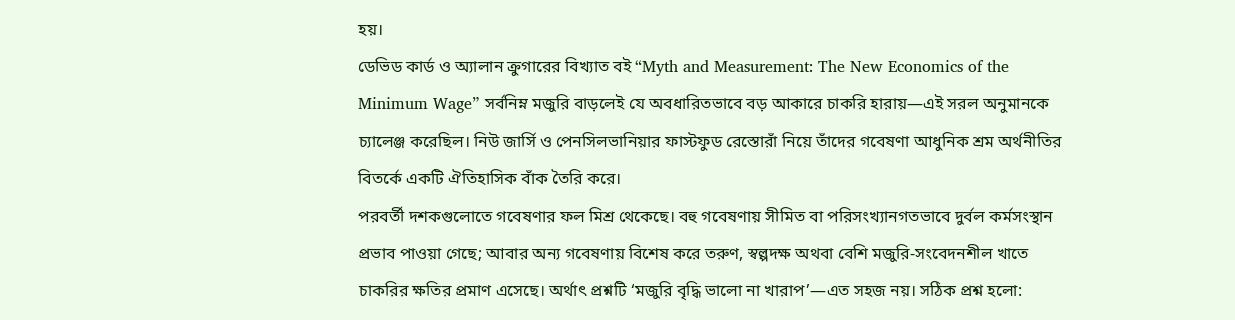হয়।
ডেভিড কার্ড ও অ্যালান ক্রুগারের বিখ্যাত বই “Myth and Measurement: The New Economics of the Minimum Wage” সর্বনিম্ন মজুরি বাড়লেই যে অবধারিতভাবে বড় আকারে চাকরি হারায়—এই সরল অনুমানকে চ্যালেঞ্জ করেছিল। নিউ জার্সি ও পেনসিলভানিয়ার ফাস্টফুড রেস্তোরাঁ নিয়ে তাঁদের গবেষণা আধুনিক শ্রম অর্থনীতির বিতর্কে একটি ঐতিহাসিক বাঁক তৈরি করে।
পরবর্তী দশকগুলোতে গবেষণার ফল মিশ্র থেকেছে। বহু গবেষণায় সীমিত বা পরিসংখ্যানগতভাবে দুর্বল কর্মসংস্থান প্রভাব পাওয়া গেছে; আবার অন্য গবেষণায় বিশেষ করে তরুণ, স্বল্পদক্ষ অথবা বেশি মজুরি-সংবেদনশীল খাতে চাকরির ক্ষতির প্রমাণ এসেছে। অর্থাৎ প্রশ্নটি ‘মজুরি বৃদ্ধি ভালো না খারাপ’—এত সহজ নয়। সঠিক প্রশ্ন হলো: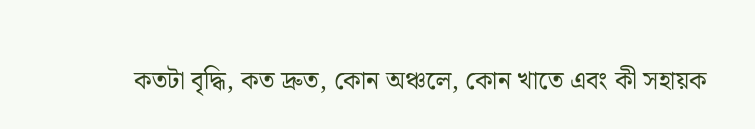কতটা বৃদ্ধি, কত দ্রুত, কোন অঞ্চলে, কোন খাতে এবং কী সহায়ক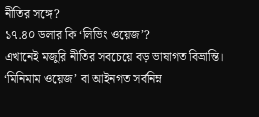নীতির সঙ্গে?
১৭.৪০ ডলার কি ‘লিভিং ওয়েজ’?
এখানেই মজুরি নীতির সবচেয়ে বড় ভাষাগত বিভ্রান্তি।
‘মিনিমাম ওয়েজ’ বা আইনগত সর্বনিম্ন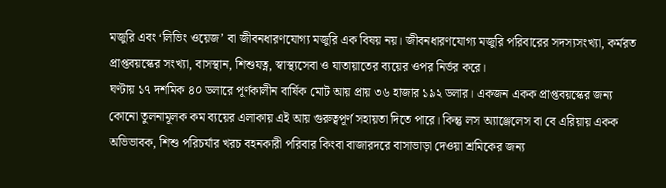মজুরি এবং ‘লিভিং ওয়েজ’ বা জীবনধারণযোগ্য মজুরি এক বিষয় নয়। জীবনধারণযোগ্য মজুরি পরিবারের সদস্যসংখ্যা, কর্মরত প্রাপ্তবয়স্কের সংখ্যা, বাসস্থান, শিশুযত্ন, স্বাস্থ্যসেবা ও যাতায়াতের ব্যয়ের ওপর নির্ভর করে।
ঘণ্টায় ১৭ দশমিক ৪০ ডলারে পূর্ণকালীন বার্ষিক মোট আয় প্রায় ৩৬ হাজার ১৯২ ডলার। একজন একক প্রাপ্তবয়স্কের জন্য কোনো তুলনামূলক কম ব্যয়ের এলাকায় এই আয় গুরুত্বপূর্ণ সহায়তা দিতে পারে। কিন্তু লস অ্যাঞ্জেলেস বা বে এরিয়ায় একক অভিভাবক, শিশু পরিচর্যার খরচ বহনকারী পরিবার কিংবা বাজারদরে বাসাভাড়া দেওয়া শ্রমিকের জন্য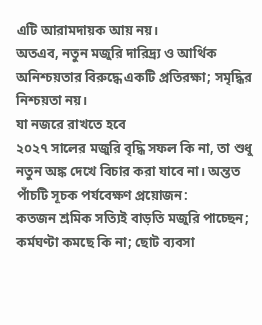এটি আরামদায়ক আয় নয়।
অতএব, নতুন মজুরি দারিদ্র্য ও আর্থিক অনিশ্চয়তার বিরুদ্ধে একটি প্রতিরক্ষা; সমৃদ্ধির নিশ্চয়তা নয়।
যা নজরে রাখতে হবে
২০২৭ সালের মজুরি বৃদ্ধি সফল কি না, তা শুধু নতুন অঙ্ক দেখে বিচার করা যাবে না। অন্তত পাঁচটি সূচক পর্যবেক্ষণ প্রয়োজন:
কতজন শ্রমিক সত্যিই বাড়তি মজুরি পাচ্ছেন; কর্মঘণ্টা কমছে কি না; ছোট ব্যবসা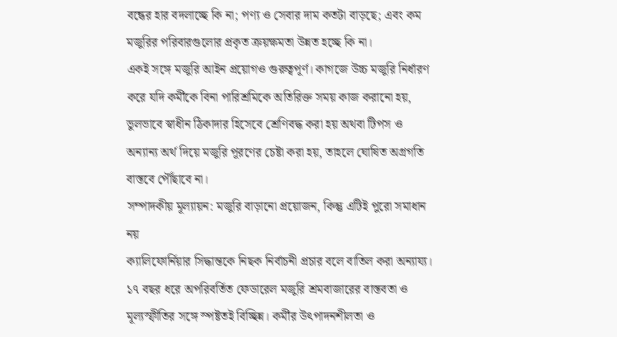বন্ধের হার বদলাচ্ছে কি না; পণ্য ও সেবার দাম কতটা বাড়ছে; এবং কম মজুরির পরিবারগুলোর প্রকৃত ক্রয়ক্ষমতা উন্নত হচ্ছে কি না।
একই সঙ্গে মজুরি আইন প্রয়োগও গুরুত্বপূর্ণ। কাগজে উচ্চ মজুরি নির্ধারণ করে যদি কর্মীকে বিনা পারিশ্রমিকে অতিরিক্ত সময় কাজ করানো হয়, ভুলভাবে স্বাধীন ঠিকাদার হিসেবে শ্রেণিবদ্ধ করা হয় অথবা টিপস ও অন্যান্য অর্থ দিয়ে মজুরি পূরণের চেষ্টা করা হয়, তাহলে ঘোষিত অগ্রগতি বাস্তবে পৌঁছাবে না।
সম্পাদকীয় মূল্যায়ন: মজুরি বাড়ানো প্রয়োজন, কিন্তু এটিই পুরো সমাধান নয়
ক্যালিফোর্নিয়ার সিদ্ধান্তকে নিছক নির্বাচনী প্রচার বলে বাতিল করা অন্যায্য। ১৭ বছর ধরে অপরিবর্তিত ফেডারেল মজুরি শ্রমবাজারের বাস্তবতা ও মূল্যস্ফীতির সঙ্গে স্পষ্টতই বিচ্ছিন্ন। কর্মীর উৎপাদনশীলতা ও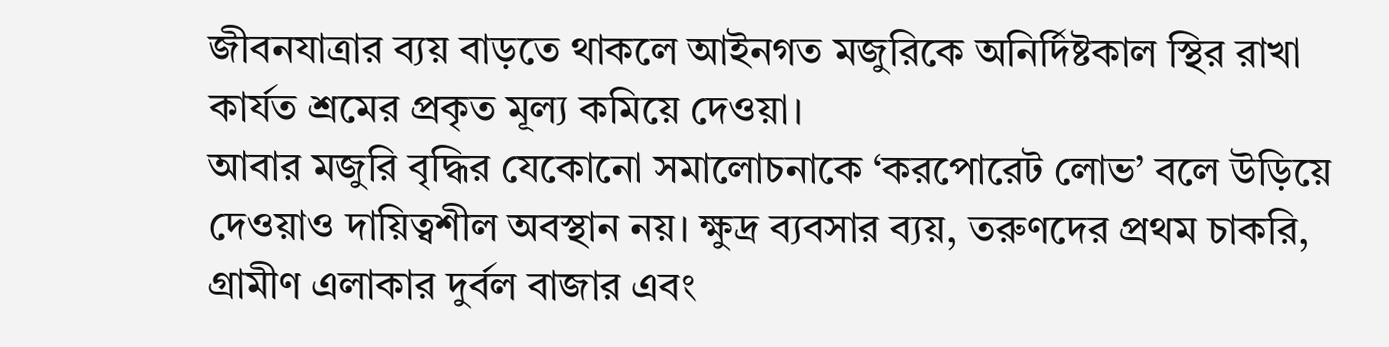জীবনযাত্রার ব্যয় বাড়তে থাকলে আইনগত মজুরিকে অনির্দিষ্টকাল স্থির রাখা কার্যত শ্রমের প্রকৃত মূল্য কমিয়ে দেওয়া।
আবার মজুরি বৃদ্ধির যেকোনো সমালোচনাকে ‘করপোরেট লোভ’ বলে উড়িয়ে দেওয়াও দায়িত্বশীল অবস্থান নয়। ক্ষুদ্র ব্যবসার ব্যয়, তরুণদের প্রথম চাকরি, গ্রামীণ এলাকার দুর্বল বাজার এবং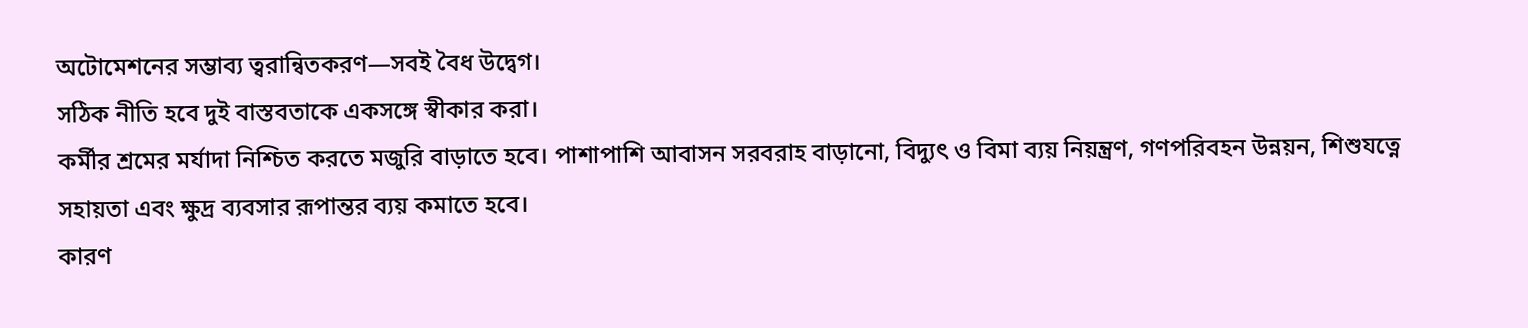অটোমেশনের সম্ভাব্য ত্বরান্বিতকরণ—সবই বৈধ উদ্বেগ।
সঠিক নীতি হবে দুই বাস্তবতাকে একসঙ্গে স্বীকার করা।
কর্মীর শ্রমের মর্যাদা নিশ্চিত করতে মজুরি বাড়াতে হবে। পাশাপাশি আবাসন সরবরাহ বাড়ানো, বিদ্যুৎ ও বিমা ব্যয় নিয়ন্ত্রণ, গণপরিবহন উন্নয়ন, শিশুযত্নে সহায়তা এবং ক্ষুদ্র ব্যবসার রূপান্তর ব্যয় কমাতে হবে।
কারণ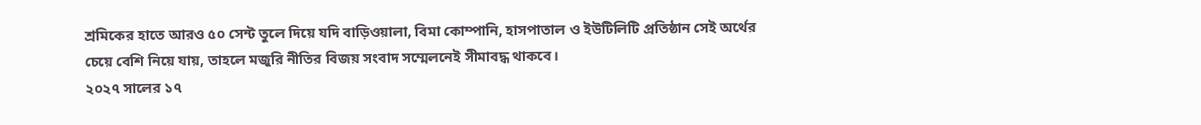শ্রমিকের হাতে আরও ৫০ সেন্ট তুলে দিয়ে যদি বাড়িওয়ালা, বিমা কোম্পানি, হাসপাতাল ও ইউটিলিটি প্রতিষ্ঠান সেই অর্থের চেয়ে বেশি নিয়ে যায়, তাহলে মজুরি নীতির বিজয় সংবাদ সম্মেলনেই সীমাবদ্ধ থাকবে।
২০২৭ সালের ১৭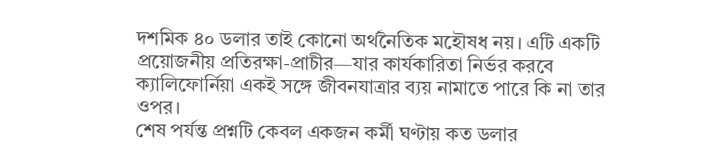দশমিক ৪০ ডলার তাই কোনো অর্থনৈতিক মহৌষধ নয়। এটি একটি প্রয়োজনীয় প্রতিরক্ষা-প্রাচীর—যার কার্যকারিতা নির্ভর করবে ক্যালিফোর্নিয়া একই সঙ্গে জীবনযাত্রার ব্যয় নামাতে পারে কি না তার ওপর।
শেষ পর্যন্ত প্রশ্নটি কেবল একজন কর্মী ঘণ্টায় কত ডলার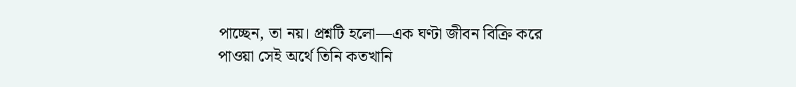পাচ্ছেন, তা নয়। প্রশ্নটি হলো—এক ঘণ্টা জীবন বিক্রি করে পাওয়া সেই অর্থে তিনি কতখানি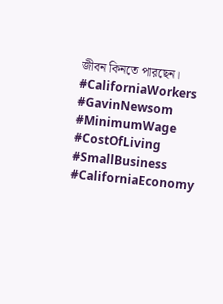জীবন কিনতে পারছেন।
#CaliforniaWorkers #GavinNewsom #MinimumWage #CostOfLiving #SmallBusiness #CaliforniaEconomy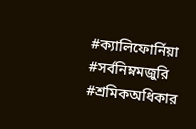#ক্যালিফোর্নিয়া #সর্বনিম্নমজুরি #শ্রমিকঅধিকার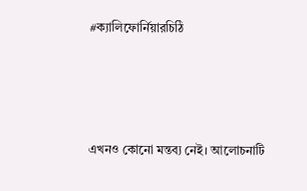#ক্যালিফোর্নিয়ারচিঠি




এখনও কোনো মন্তব্য নেই। আলোচনাটি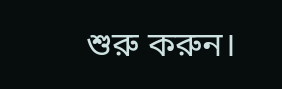শুরু করুন।